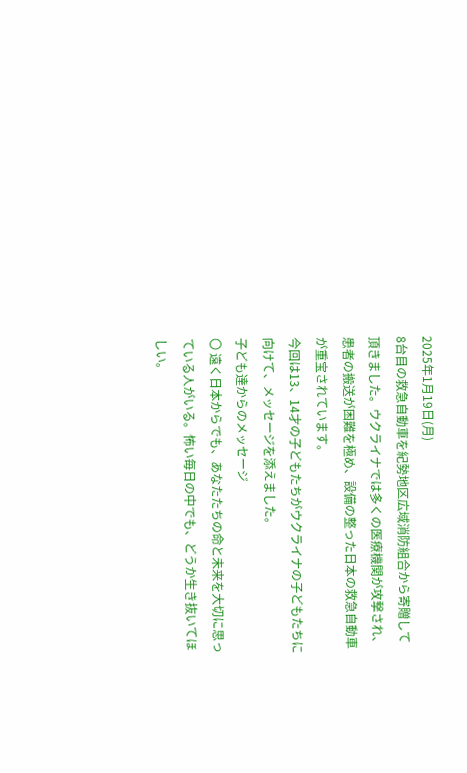2025年1月19日(月)
8台目の救急自動車を紀勢地区広域消防組合から寄贈して頂きました。ウクライナでは多くの医療機関が攻撃され、患者の搬送が困難を極め、設備の整った日本の救急自動車が重宝されています。
今回は13、14才の子どもたちがウクライナの子どもたちに向けて、メッセージを添えました。
子ども達からのメッセージ
〇 遠く日本からでも、あなたたちの命と未来を大切に思っている人がいる。怖い毎日の中でも、どうか生き抜いてほしい。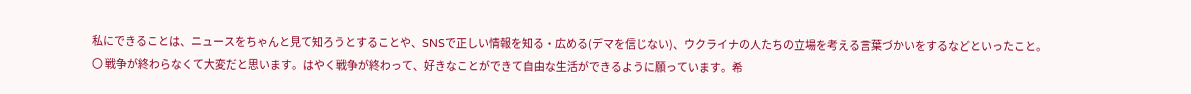私にできることは、ニュースをちゃんと見て知ろうとすることや、SNSで正しい情報を知る・広める(デマを信じない)、ウクライナの人たちの立場を考える言葉づかいをするなどといったこと。
〇 戦争が終わらなくて大変だと思います。はやく戦争が終わって、好きなことができて自由な生活ができるように願っています。希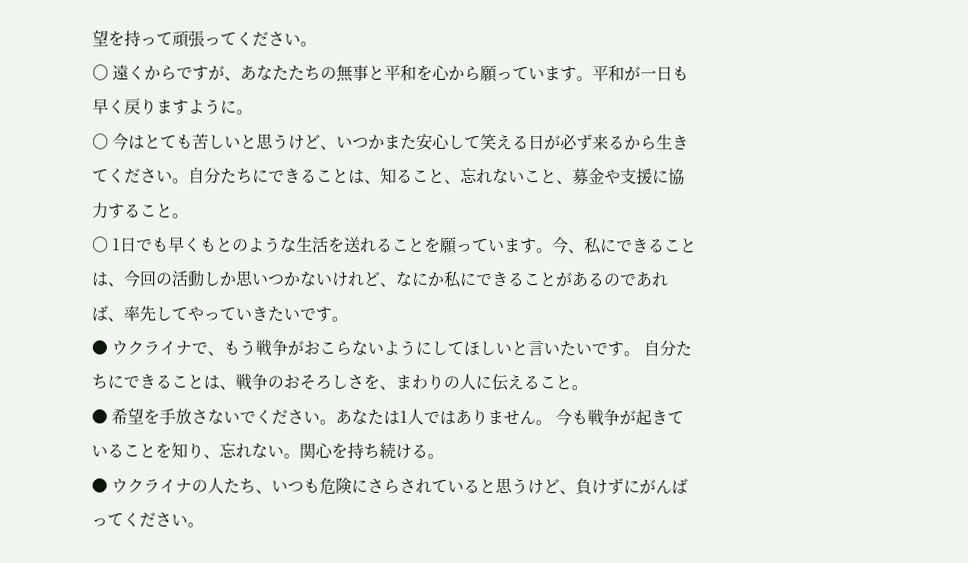望を持って頑張ってください。
〇 遠くからですが、あなたたちの無事と平和を心から願っています。平和が一日も早く戻りますように。
〇 今はとても苦しいと思うけど、いつかまた安心して笑える日が必ず来るから生きてください。自分たちにできることは、知ること、忘れないこと、募金や支援に協力すること。
〇 1日でも早くもとのような生活を送れることを願っています。今、私にできることは、今回の活動しか思いつかないけれど、なにか私にできることがあるのであれば、率先してやっていきたいです。
● ウクライナで、もう戦争がおこらないようにしてほしいと言いたいです。 自分たちにできることは、戦争のおそろしさを、まわりの人に伝えること。
● 希望を手放さないでください。あなたは1人ではありません。 今も戦争が起きていることを知り、忘れない。関心を持ち続ける。
● ウクライナの人たち、いつも危険にさらされていると思うけど、負けずにがんばってください。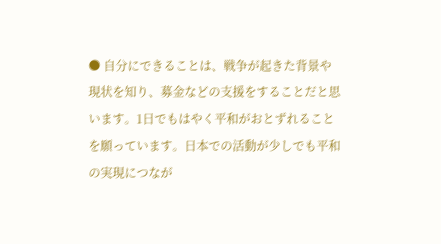● 自分にできることは、戦争が起きた背景や現状を知り、募金などの支援をすることだと思います。1日でもはやく平和がおとずれることを願っています。日本での活動が少しでも平和の実現につなが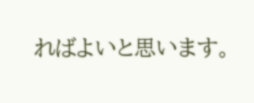ればよいと思います。